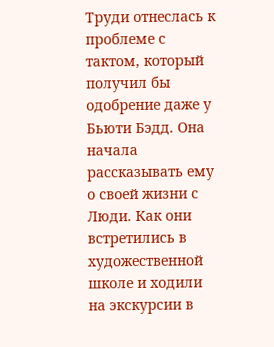Труди отнеслась к проблеме с тактом, который получил бы одобрение даже у Бьюти Бэдд. Она начала рассказывать ему о своей жизни с Люди. Как они встретились в художественной школе и ходили на экскурсии в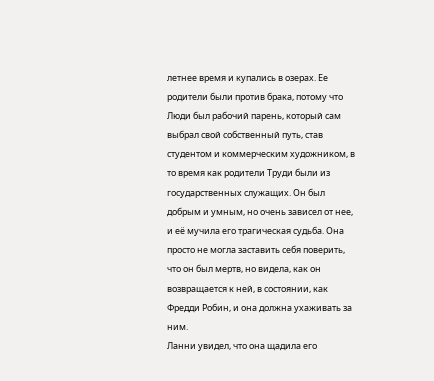летнее время и купались в озерах. Ее родители были против брака, потому что Люди был рабочий парень, который сам выбрал свой собственный путь, став студентом и коммерческим художником, в то время как родители Труди были из государственных служащих. Он был добрым и умным, но очень зависел от нее, и её мучила его трагическая судьба. Она просто не могла заставить себя поверить, что он был мертв, но видела, как он возвращается к ней, в состоянии, как Фредди Робин, и она должна ухаживать за ним.
Ланни увидел, что она щадила его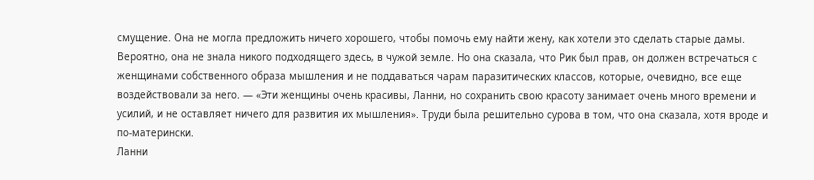смущение. Она не могла предложить ничего хорошего, чтобы помочь ему найти жену, как хотели это сделать старые дамы. Вероятно, она не знала никого подходящего здесь, в чужой земле. Но она сказала, что Рик был прав, он должен встречаться с женщинами собственного образа мышления и не поддаваться чарам паразитических классов, которые, очевидно, все еще воздействовали за него. — «Эти женщины очень красивы, Ланни, но сохранить свою красоту занимает очень много времени и усилий, и не оставляет ничего для развития их мышления». Труди была решительно сурова в том, что она сказала, хотя вроде и по-матерински.
Ланни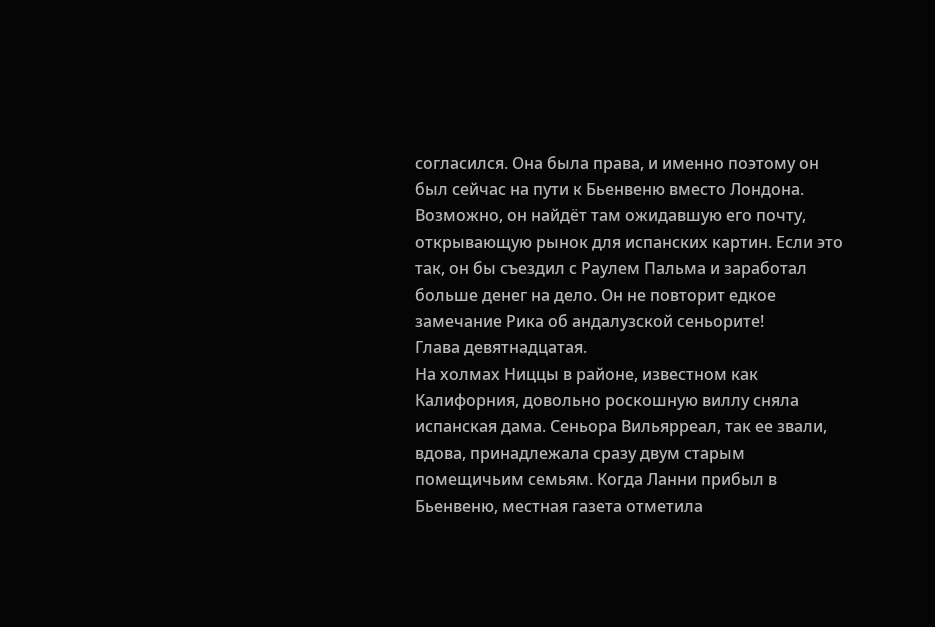согласился. Она была права, и именно поэтому он был сейчас на пути к Бьенвеню вместо Лондона. Возможно, он найдёт там ожидавшую его почту, открывающую рынок для испанских картин. Если это так, он бы съездил с Раулем Пальма и заработал больше денег на дело. Он не повторит едкое замечание Рика об андалузской сеньорите!
Глава девятнадцатая.
На холмах Ниццы в районе, известном как Калифорния, довольно роскошную виллу сняла испанская дама. Сеньора Вильярреал, так ее звали, вдова, принадлежала сразу двум старым помещичьим семьям. Когда Ланни прибыл в Бьенвеню, местная газета отметила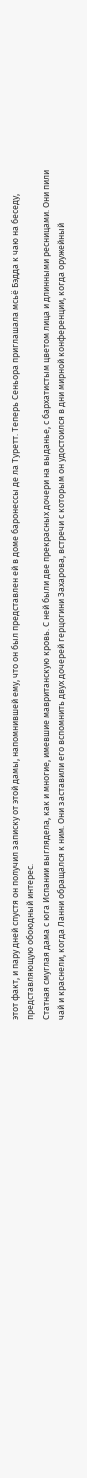этот факт, и пару дней спустя он получил записку от этой дамы, напомнившей ему, что он был представлен ей в доме баронессы де ла Туретт. Теперь Сеньора приглашала мсьё Бэдда к чаю на беседу, представляющую обоюдный интерес.
Статная смуглая дама с юга Испании выглядела, как и многие, имевшие мавританскую кровь. С ней были две прекрасных дочери на выданье, с бархатистым цветом лица и длинными ресницами. Они пили чай и краснели, когда Ланни обращался к ним. Они заставили его вспомнить двух дочерей герцогини Захарова, встречи с которым он удостоился в дни мирной конференции, когда оружейный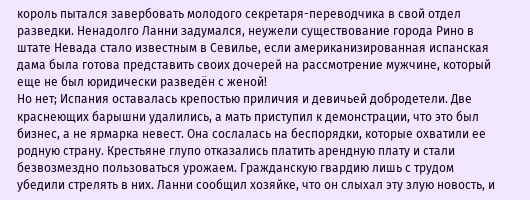король пытался завербовать молодого секретаря-переводчика в свой отдел разведки. Ненадолго Ланни задумался, неужели существование города Рино в штате Невада стало известным в Севилье, если американизированная испанская дама была готова представить своих дочерей на рассмотрение мужчине, который еще не был юридически разведён с женой!
Но нет; Испания оставалась крепостью приличия и девичьей добродетели. Две краснеющих барышни удалились, а мать приступил к демонстрации, что это был бизнес, а не ярмарка невест. Она сослалась на беспорядки, которые охватили ее родную страну. Крестьяне глупо отказались платить арендную плату и стали безвозмездно пользоваться урожаем. Гражданскую гвардию лишь с трудом убедили стрелять в них. Ланни сообщил хозяйке, что он слыхал эту злую новость, и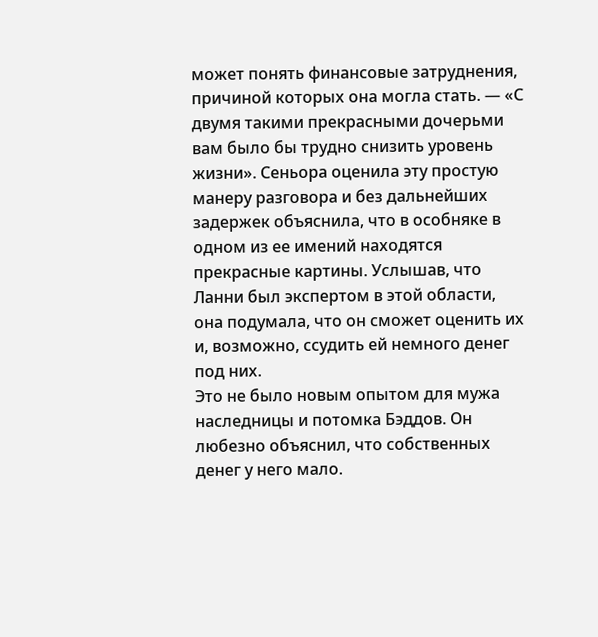может понять финансовые затруднения, причиной которых она могла стать. — «С двумя такими прекрасными дочерьми вам было бы трудно снизить уровень жизни». Сеньора оценила эту простую манеру разговора и без дальнейших задержек объяснила, что в особняке в одном из ее имений находятся прекрасные картины. Услышав, что Ланни был экспертом в этой области, она подумала, что он сможет оценить их и, возможно, ссудить ей немного денег под них.
Это не было новым опытом для мужа наследницы и потомка Бэддов. Он любезно объяснил, что собственных денег у него мало.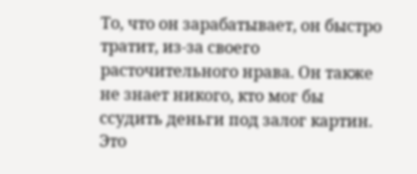То, что он зарабатывает, он быстро тратит, из-за своего расточительного нрава. Он также не знает никого, кто мог бы ссудить деньги под залог картин. Это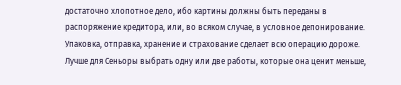достаточно хлопотное дело, ибо картины должны быть переданы в распоряжение кредитора, или, во всяком случае, в условное депонирование. Упаковка, отправка, хранение и страхование сделает всю операцию дороже. Лучше для Сеньоры выбрать одну или две работы, которые она ценит меньше,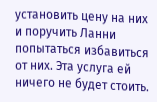установить цену на них и поручить Ланни попытаться избавиться от них. Эта услуга ей ничего не будет стоить.